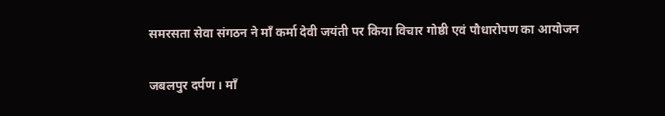समरसता सेवा संगठन ने माँ कर्मा देवी जयंती पर किया विचार गोष्ठी एवं पौधारोपण का आयोजन

जबलपुर दर्पण । माँ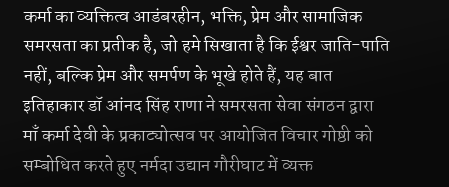कर्मा का व्यक्तित्व आडंबरहीन, भक्ति, प्रेम और सामाजिक समरसता का प्रतीक है, जो हमे सिखाता है कि ईश्वर जाति-पाति नहीं, बल्कि प्रेम और समर्पण के भूखे होते हैं, यह बात इतिहाकार डॉ आंनद सिंह राणा ने समरसता सेवा संगठन द्वारा माँ कर्मा देवी के प्रकाट्योत्सव पर आयोजित विचार गोष्ठी को सम्बोधित करते हुए नर्मदा उद्यान गौरीघाट में व्यक्त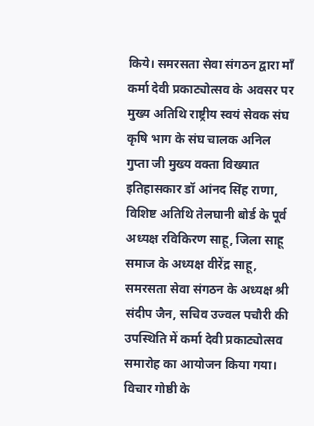किये। समरसता सेवा संगठन द्वारा माँ कर्मा देवी प्रकाट्योत्सव के अवसर पर मुख्य अतिथि राष्ट्रीय स्वयं सेवक संघ कृषि भाग के संघ चालक अनिल गुप्ता जी मुख्य वक्ता विख्यात इतिहासकार डॉ आंनद सिंह राणा, विशिष्ट अतिथि तेलघानी बोर्ड के पूर्व अध्यक्ष रविकिरण साहू, जिला साहू समाज के अध्यक्ष वीरेंद्र साहू, समरसता सेवा संगठन के अध्यक्ष श्री संदीप जैन, सचिव उज्वल पचौरी की उपस्थिति में कर्मा देवी प्रकाट्योत्सव समारोह का आयोजन किया गया। विचार गोष्ठी के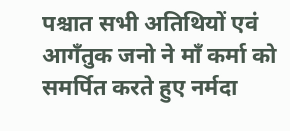पश्चात सभी अतिथियों एवं आगँतुक जनो ने माँ कर्मा को समर्पित करते हुए नर्मदा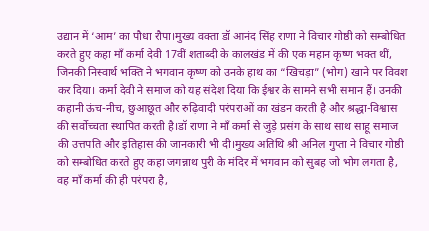उद्यान में ‘आम’ का पौधा रौपा।मुख्य वक्ता डॉ आनंद सिंह राणा ने विचार गोष्ठी को सम्बोधित करते हुए कहा माँ कर्मा देवी 17वीं शताब्दी के कालखंड में की एक महान कृष्ण भक्त थीं, जिनकी निस्वार्थ भक्ति ने भगवान कृष्ण को उनके हाथ का “खिचड़ा” (भोग) खाने पर विवश कर दिया। कर्मा देवी ने समाज को यह संदेश दिया कि ईश्वर के सामने सभी समान हैं। उनकी कहानी ऊंच-नीच, छुआछूत और रुढ़िवादी परंपराओं का खंडन करती है और श्रद्धा-विश्वास की सर्वोच्चता स्थापित करती है।डॉ राणा ने माँ कर्मा से जुड़े प्रसंग के साथ साथ साहू समाज की उत्तपति और इतिहास की जानकारी भी दी।मुख्य अतिथि श्री अनिल गुप्ता ने विचार गोष्ठी को सम्बोधित करते हुए कहा जगन्नाथ पुरी के मंदिर में भगवान को सुबह जो भोग लगता है, वह माँ कर्मा की ही परंपरा है,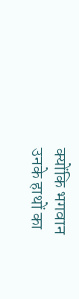क्योंकि भगवान उनके हाथों का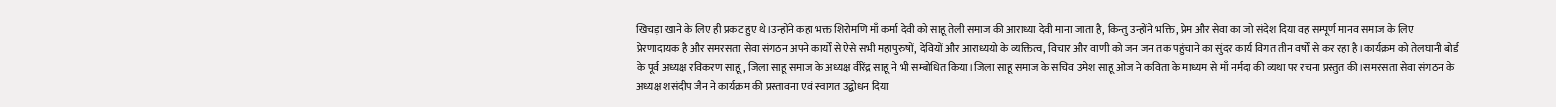खिचड़ा खाने के लिए ही प्रकट हुए थे।उन्होंने कहा भक्त शिरोमणि माँ कर्मा देवी को साहू तेली समाज की आराध्या देवी माना जाता है, किन्तु उन्होंने भक्ति, प्रेम और सेवा का जो संदेश दिया वह सम्पूर्ण मानव समाज के लिए प्रेरणादायक है और समरसता सेवा संगठन अपने कार्यों से ऐसे सभी महापुरुषों, देवियों और आराध्ययो के व्यक्तित्व, विचार और वाणी को जन जन तक पहुंचाने का सुंदर कार्य विगत तीन वर्षों से कर रहा है।कार्यक्रम को तेलघानी बोर्ड के पूर्व अध्यक्ष रविकरण साहू, जिला साहू समाज के अध्यक्ष वीरेंद्र साहू ने भी सम्बोधित किया।जिला साहू समाज के सचिव उमेश साहू ओज ने कविता के माध्यम से माँ नर्मदा की व्यथा पर रचना प्रस्तुत की।समरसता सेवा संगठन के अध्यक्ष शसंदीप जैन ने कार्यक्रम की प्रस्तावना एवं स्वागत उद्बोधन दिया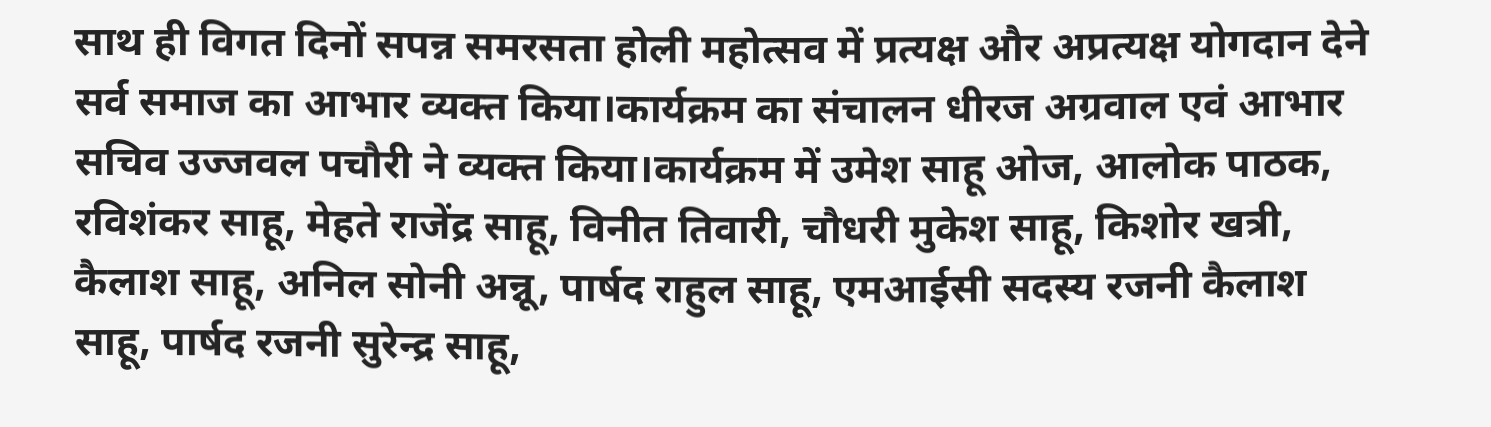साथ ही विगत दिनों सपन्न समरसता होली महोत्सव में प्रत्यक्ष और अप्रत्यक्ष योगदान देने सर्व समाज का आभार व्यक्त किया।कार्यक्रम का संचालन धीरज अग्रवाल एवं आभार सचिव उज्जवल पचौरी ने व्यक्त किया।कार्यक्रम में उमेश साहू ओज, आलोक पाठक, रविशंकर साहू, मेहते राजेंद्र साहू, विनीत तिवारी, चौधरी मुकेश साहू, किशोर खत्री, कैलाश साहू, अनिल सोनी अन्नू, पार्षद राहुल साहू, एमआईसी सदस्य रजनी कैलाश साहू, पार्षद रजनी सुरेन्द्र साहू,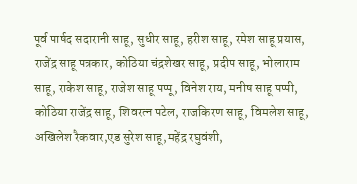पूर्व पार्षद सदारानी साहू, सुधीर साहू, हरीश साहू, रमेश साहू प्रयास, राजेंद्र साहू पत्रकार, कोठिया चंद्रशेखर साहू, प्रदीप साहू, भोलाराम साहू, राकेश साहू, राजेश साहू पप्पू, विनेश राय, मनीष साहू पप्पी, कोठिया राजेंद्र साहू, शिवरत्न पटेल, राजकिरण साहू, विमलेश साहू, अखिलेश रैकवार,एड सुरेश साहू,महेंद्र रघुवंशी,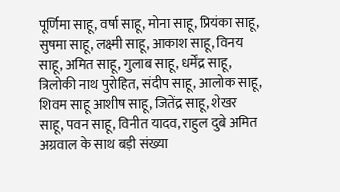पूर्णिमा साहू, वर्षा साहू, मोना साहू, प्रियंका साहू, सुषमा साहू, लक्ष्मी साहू, आकाश साहू, विनय साहू, अमित साहू, गुलाब साहू, धर्मेंद्र साहू, त्रिलोकी नाथ पुरोहित, संदीप साहू, आलोक साहू, शिवम साहू आशीष साहू, जितेंद्र साहू, शेखर साहू, पवन साहू, विनीत यादव, राहुल दुबे अमित अग्रवाल के साथ बड़ी संख्या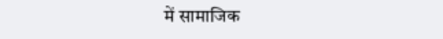में सामाजिक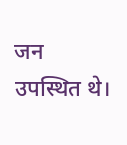जन उपस्थित थे।